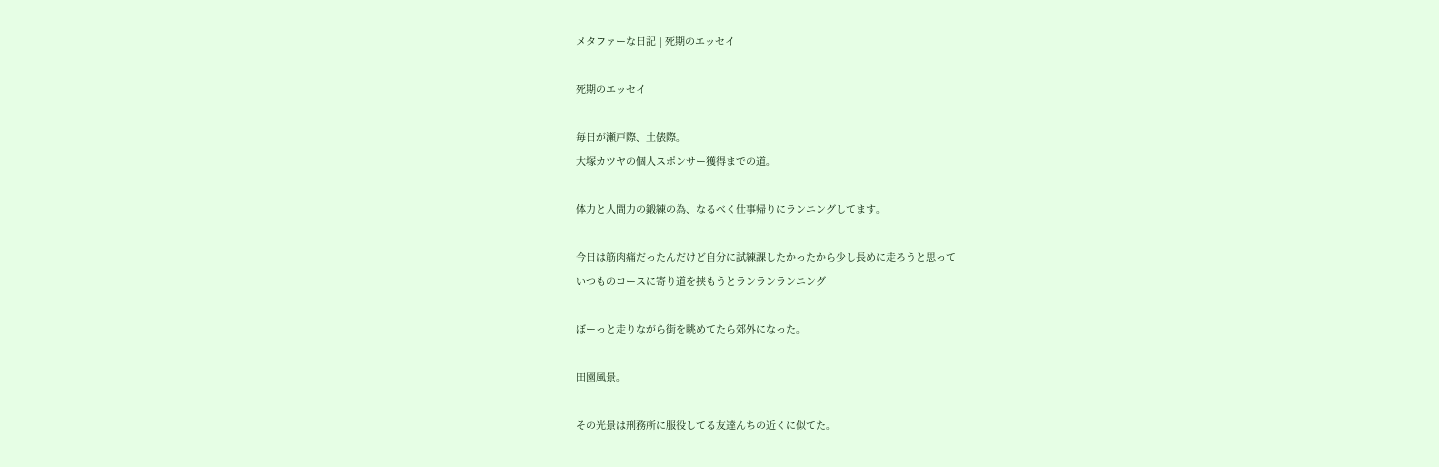メタファーな日記 | 死期のエッセイ

死期のエッセイ

毎日が瀬戸際、土俵際。
大塚カツヤの個人スポンサー獲得までの道。

体力と人間力の鍛練の為、なるべく仕事帰りにランニングしてます。

今日は筋肉痛だったんだけど自分に試練課したかったから少し長めに走ろうと思って
いつものコースに寄り道を挟もうとランランランニング

ぼーっと走りながら街を眺めてたら郊外になった。

田園風景。

その光景は刑務所に服役してる友達んちの近くに似てた。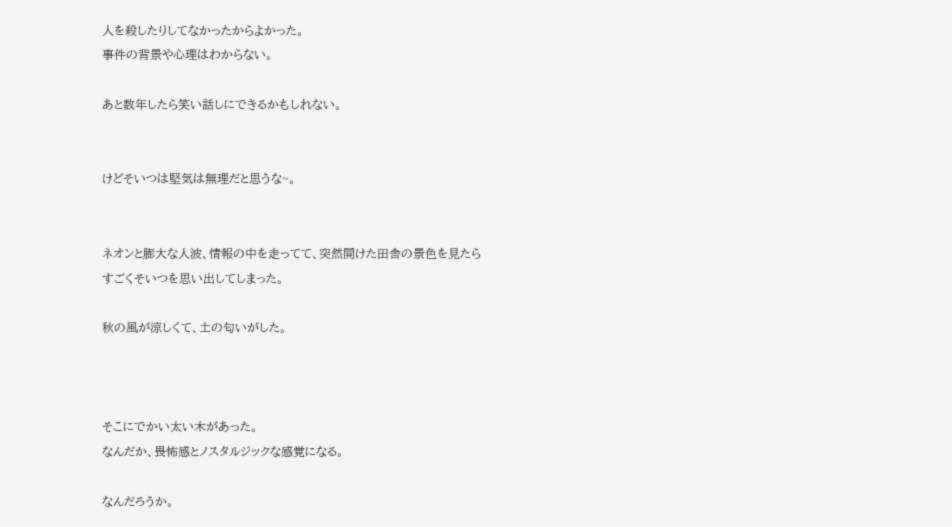人を殺したりしてなかったからよかった。
事件の背景や心理はわからない。

あと数年したら笑い話しにできるかもしれない。


けどそいつは堅気は無理だと思うな~。


ネオンと膨大な人波、情報の中を走ってて、突然開けた田舎の景色を見たら
すごくそいつを思い出してしまった。

秋の風が涼しくて、土の匂いがした。



そこにでかい太い木があった。
なんだか、畏怖感とノスタルジックな感覚になる。

なんだろうか。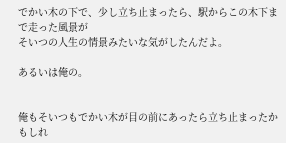でかい木の下で、少し立ち止まったら、駅からこの木下まで走った風景が
そいつの人生の情景みたいな気がしたんだよ。

あるいは俺の。


俺もそいつもでかい木が目の前にあったら立ち止まったかもしれ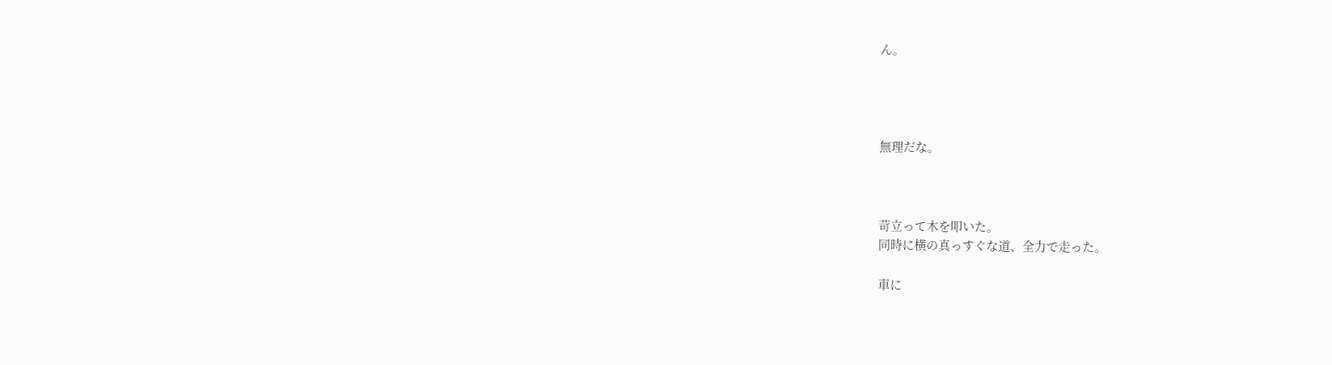ん。




無理だな。



苛立って木を叩いた。
同時に横の真っすぐな道、全力で走った。

車に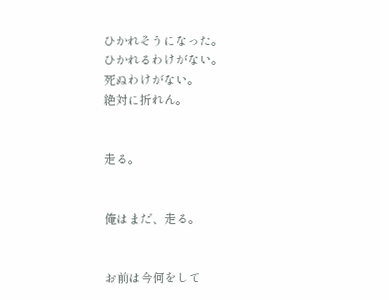ひかれそうになった。
ひかれるわけがない。
死ぬわけがない。
絶対に折れん。


走る。


俺はまだ、走る。


お前は今何をして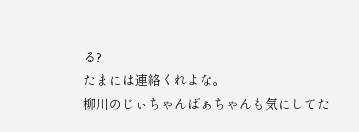る?
たまには連絡くれよな。
柳川のじぃちゃんばぁちゃんも気にしてた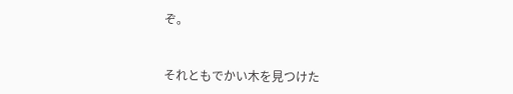ぞ。


それともでかい木を見つけた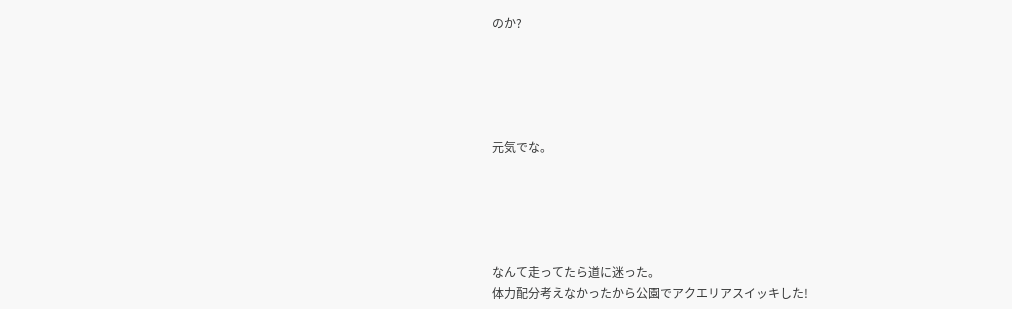のか?





元気でな。





なんて走ってたら道に迷った。
体力配分考えなかったから公園でアクエリアスイッキした!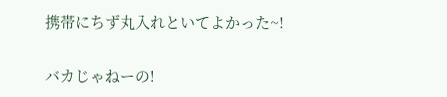携帯にちず丸入れといてよかった~!

バカじゃねーの!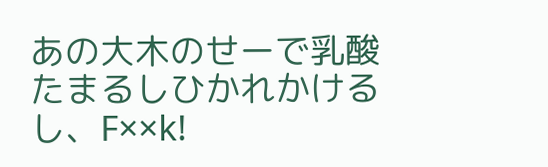あの大木のせーで乳酸たまるしひかれかけるし、F××k!